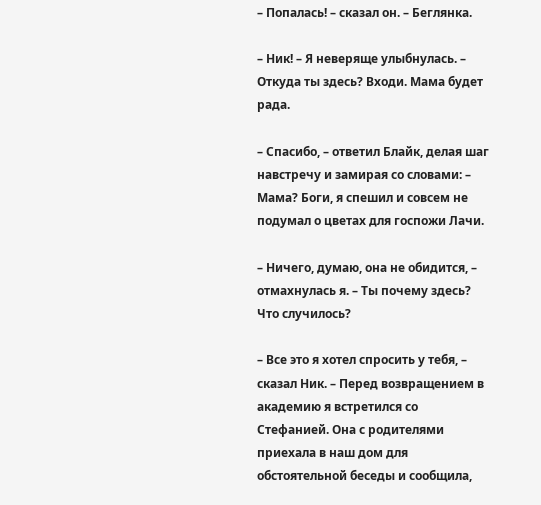– Попалась! – сказал он. – Беглянка.

– Ник! – Я неверяще улыбнулась. – Откуда ты здесь? Входи. Мама будет рада.

– Спасибо, – ответил Блайк, делая шаг навстречу и замирая со словами: – Мама? Боги, я спешил и совсем не подумал о цветах для госпожи Лачи.

– Ничего, думаю, она не обидится, – отмахнулась я. – Ты почему здесь? Что случилось?

– Все это я хотел спросить у тебя, – сказал Ник. – Перед возвращением в академию я встретился со Стефанией. Она с родителями приехала в наш дом для обстоятельной беседы и сообщила,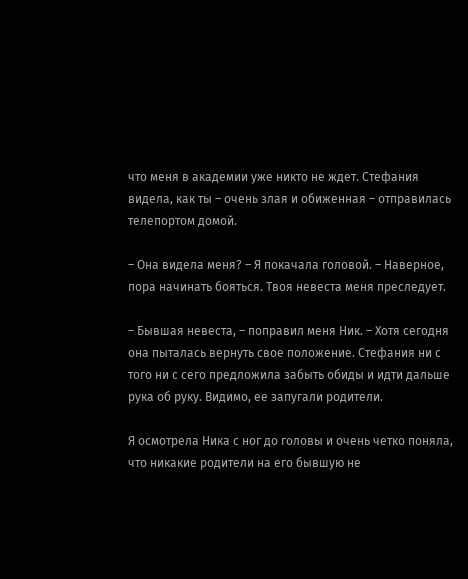что меня в академии уже никто не ждет. Стефания видела, как ты – очень злая и обиженная – отправилась телепортом домой.

– Она видела меня? – Я покачала головой. – Наверное, пора начинать бояться. Твоя невеста меня преследует.

– Бывшая невеста, – поправил меня Ник. – Хотя сегодня она пыталась вернуть свое положение. Стефания ни с того ни с сего предложила забыть обиды и идти дальше рука об руку. Видимо, ее запугали родители.

Я осмотрела Ника с ног до головы и очень четко поняла, что никакие родители на его бывшую не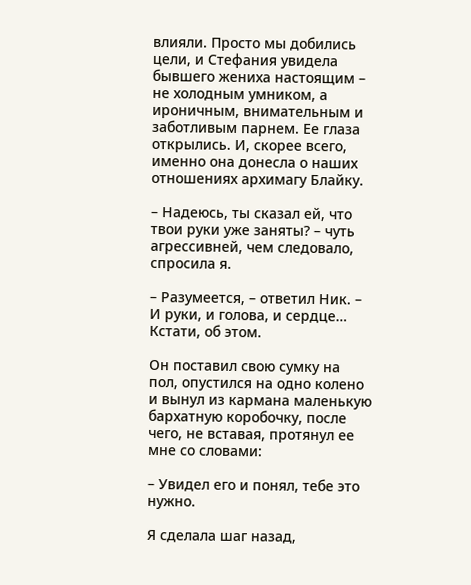влияли. Просто мы добились цели, и Стефания увидела бывшего жениха настоящим – не холодным умником, а ироничным, внимательным и заботливым парнем. Ее глаза открылись. И, скорее всего, именно она донесла о наших отношениях архимагу Блайку.

– Надеюсь, ты сказал ей, что твои руки уже заняты? – чуть агрессивней, чем следовало, спросила я.

– Разумеется, – ответил Ник. – И руки, и голова, и сердце… Кстати, об этом.

Он поставил свою сумку на пол, опустился на одно колено и вынул из кармана маленькую бархатную коробочку, после чего, не вставая, протянул ее мне со словами:

– Увидел его и понял, тебе это нужно.

Я сделала шаг назад,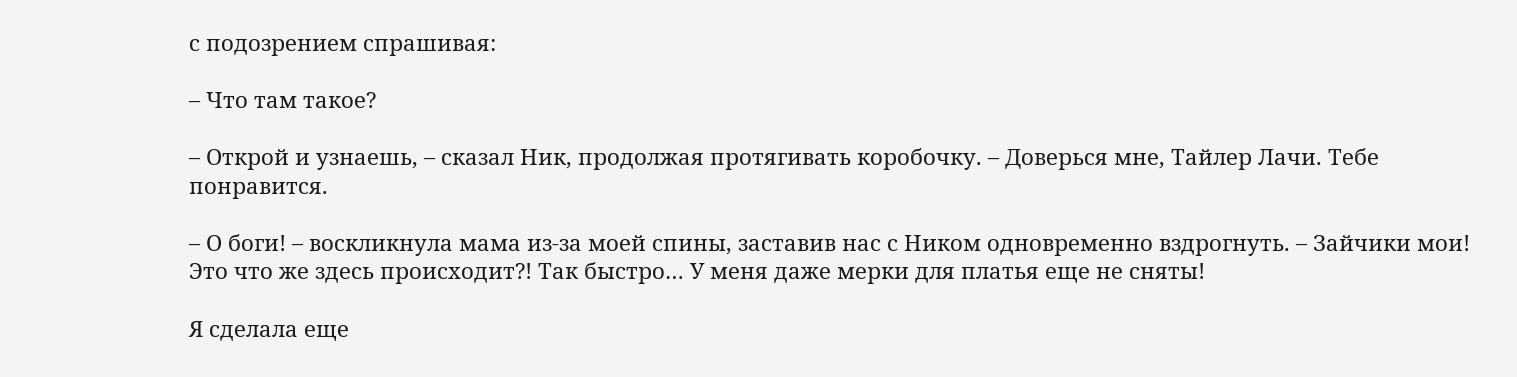с подозрением спрашивая:

– Что там такое?

– Открой и узнаешь, – сказал Ник, продолжая протягивать коробочку. – Доверься мне, Тайлер Лачи. Тебе понравится.

– О боги! – воскликнула мама из-за моей спины, заставив нас с Ником одновременно вздрогнуть. – Зайчики мои! Это что же здесь происходит?! Так быстро… У меня даже мерки для платья еще не сняты!

Я сделала еще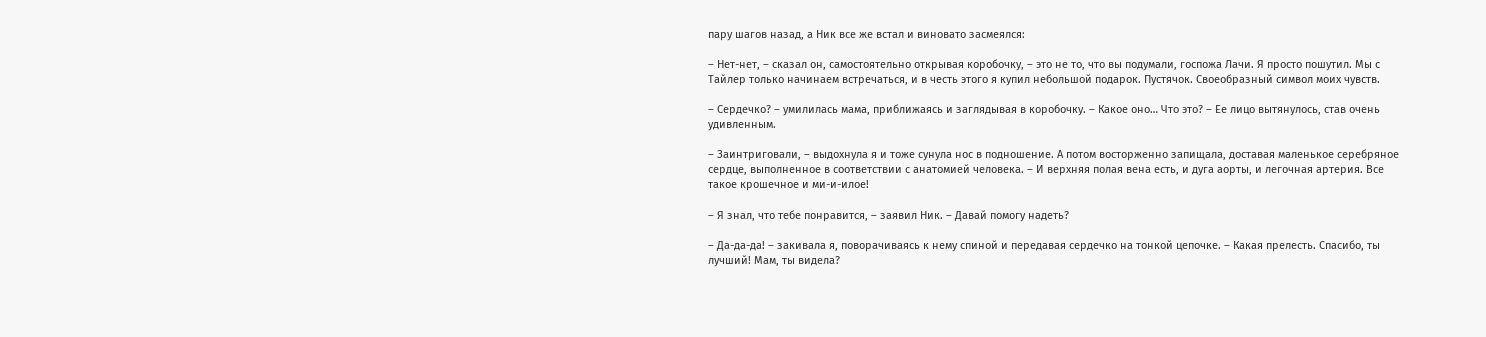пару шагов назад, а Ник все же встал и виновато засмеялся:

– Нет-нет, – сказал он, самостоятельно открывая коробочку, – это не то, что вы подумали, госпожа Лачи. Я просто пошутил. Мы с Тайлер только начинаем встречаться, и в честь этого я купил небольшой подарок. Пустячок. Своеобразный символ моих чувств.

– Сердечко? – умилилась мама, приближаясь и заглядывая в коробочку. – Какое оно… Что это? – Ее лицо вытянулось, став очень удивленным.

– Заинтриговали, – выдохнула я и тоже сунула нос в подношение. А потом восторженно запищала, доставая маленькое серебряное сердце, выполненное в соответствии с анатомией человека. – И верхняя полая вена есть, и дуга аорты, и легочная артерия. Все такое крошечное и ми-и-илое!

– Я знал, что тебе понравится, – заявил Ник. – Давай помогу надеть?

– Да-да-да! – закивала я, поворачиваясь к нему спиной и передавая сердечко на тонкой цепочке. – Какая прелесть. Спасибо, ты лучший! Мам, ты видела?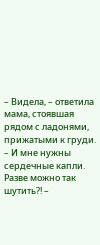– Видела, – ответила мама, стоявшая рядом с ладонями, прижатыми к груди. – И мне нужны сердечные капли. Разве можно так шутить?! –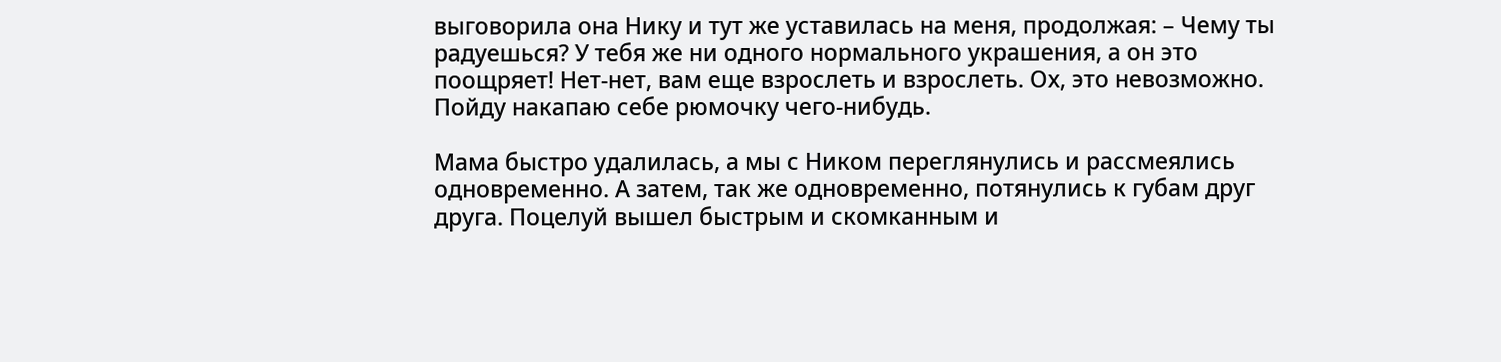выговорила она Нику и тут же уставилась на меня, продолжая: – Чему ты радуешься? У тебя же ни одного нормального украшения, а он это поощряет! Нет-нет, вам еще взрослеть и взрослеть. Ох, это невозможно. Пойду накапаю себе рюмочку чего-нибудь.

Мама быстро удалилась, а мы с Ником переглянулись и рассмеялись одновременно. А затем, так же одновременно, потянулись к губам друг друга. Поцелуй вышел быстрым и скомканным и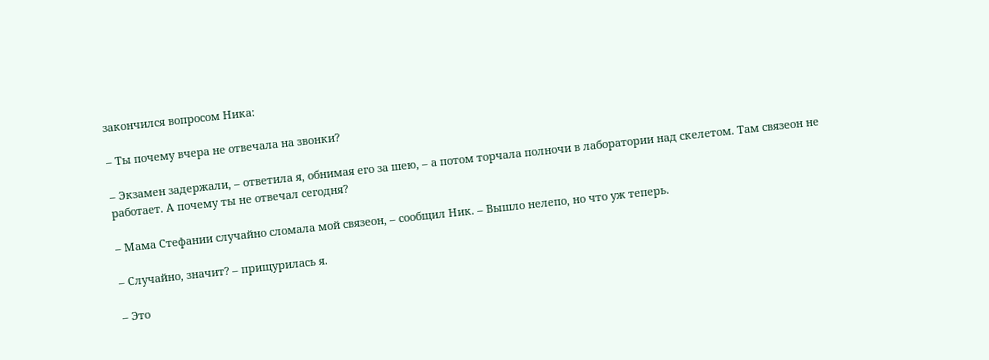закончился вопросом Ника:

– Ты почему вчера не отвечала на звонки?

– Экзамен задержали, – ответила я, обнимая его за шею, – а потом торчала полночи в лаборатории над скелетом. Там связеон не работает. А почему ты не отвечал сегодня?

– Мама Стефании случайно сломала мой связеон, – сообщил Ник. – Вышло нелепо, но что уж теперь.

– Случайно, значит? – прищурилась я.

– Это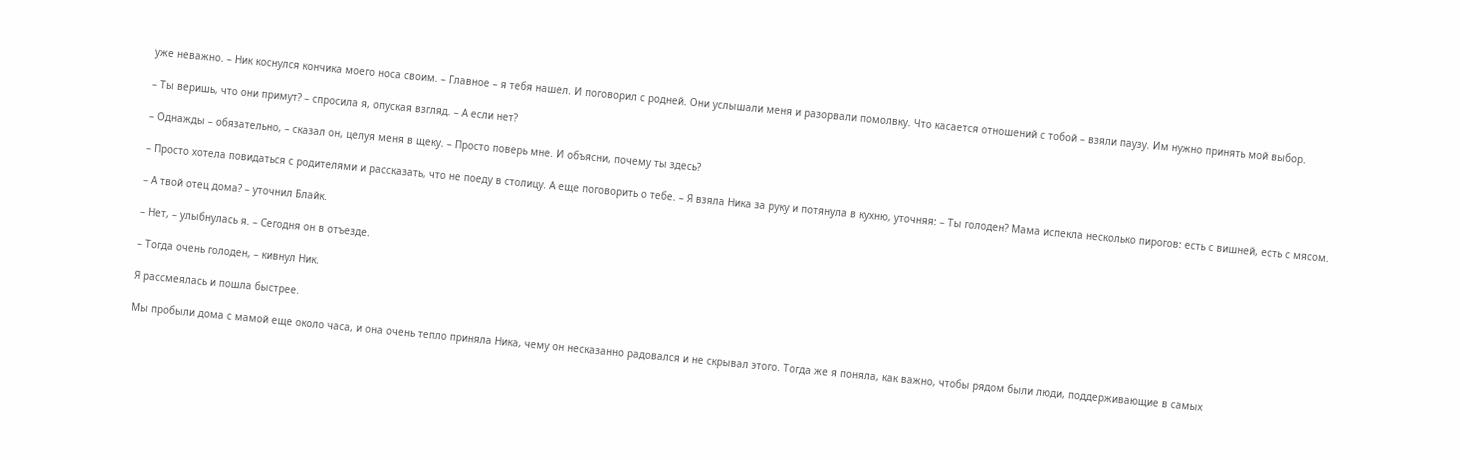уже неважно. – Ник коснулся кончика моего носа своим. – Главное – я тебя нашел. И поговорил с родней. Они услышали меня и разорвали помолвку. Что касается отношений с тобой – взяли паузу. Им нужно принять мой выбор.

– Ты веришь, что они примут? – спросила я, опуская взгляд. – А если нет?

– Однажды – обязательно, – сказал он, целуя меня в щеку. – Просто поверь мне. И объясни, почему ты здесь?

– Просто хотела повидаться с родителями и рассказать, что не поеду в столицу. А еще поговорить о тебе. – Я взяла Ника за руку и потянула в кухню, уточняя: – Ты голоден? Мама испекла несколько пирогов: есть с вишней, есть с мясом.

– А твой отец дома? – уточнил Блайк.

– Нет, – улыбнулась я. – Сегодня он в отъезде.

– Тогда очень голоден, – кивнул Ник.

Я рассмеялась и пошла быстрее.

Мы пробыли дома с мамой еще около часа, и она очень тепло приняла Ника, чему он несказанно радовался и не скрывал этого. Тогда же я поняла, как важно, чтобы рядом были люди, поддерживающие в самых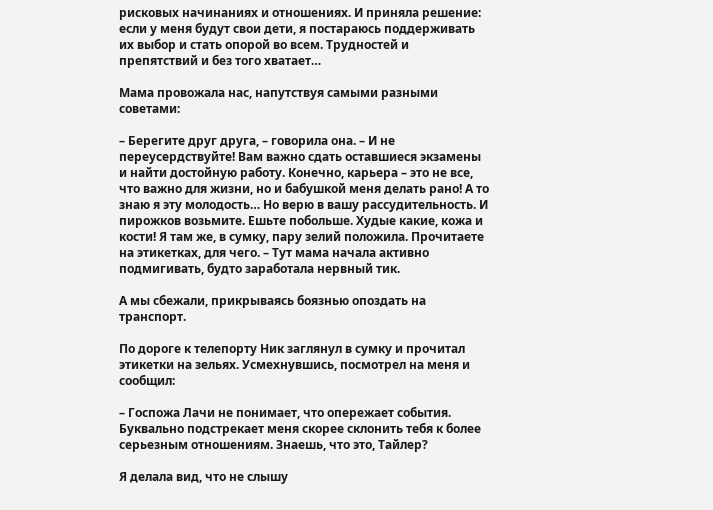рисковых начинаниях и отношениях. И приняла решение: если у меня будут свои дети, я постараюсь поддерживать их выбор и стать опорой во всем. Трудностей и препятствий и без того хватает…

Мама провожала нас, напутствуя самыми разными советами:

– Берегите друг друга, – говорила она. – И не переусердствуйте! Вам важно сдать оставшиеся экзамены и найти достойную работу. Конечно, карьера – это не все, что важно для жизни, но и бабушкой меня делать рано! А то знаю я эту молодость… Но верю в вашу рассудительность. И пирожков возьмите. Ешьте побольше. Худые какие, кожа и кости! Я там же, в сумку, пару зелий положила. Прочитаете на этикетках, для чего. – Тут мама начала активно подмигивать, будто заработала нервный тик.

А мы сбежали, прикрываясь боязнью опоздать на транспорт.

По дороге к телепорту Ник заглянул в сумку и прочитал этикетки на зельях. Усмехнувшись, посмотрел на меня и сообщил:

– Госпожа Лачи не понимает, что опережает события. Буквально подстрекает меня скорее склонить тебя к более серьезным отношениям. Знаешь, что это, Тайлер?

Я делала вид, что не слышу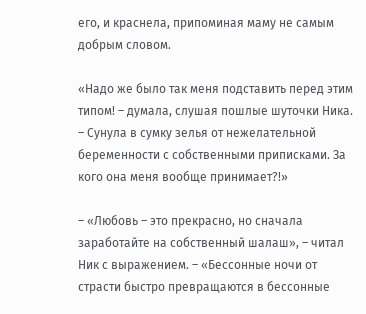его, и краснела, припоминая маму не самым добрым словом.

«Надо же было так меня подставить перед этим типом! – думала, слушая пошлые шуточки Ника. – Сунула в сумку зелья от нежелательной беременности с собственными приписками. За кого она меня вообще принимает?!»

– «Любовь – это прекрасно, но сначала заработайте на собственный шалаш», – читал Ник с выражением. – «Бессонные ночи от страсти быстро превращаются в бессонные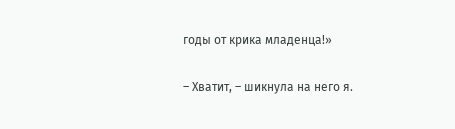годы от крика младенца!»

– Хватит, – шикнула на него я.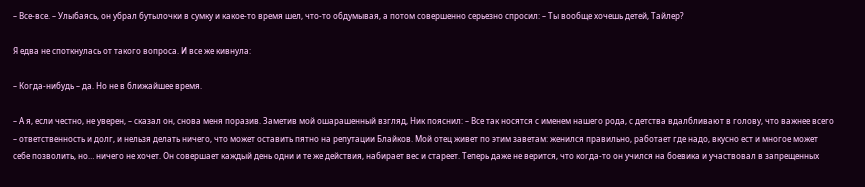– Все-все. – Улыбаясь, он убрал бутылочки в сумку и какое-то время шел, что-то обдумывая, а потом совершенно серьезно спросил: – Ты вообще хочешь детей, Тайлер?

Я едва не споткнулась от такого вопроса. И все же кивнула:

– Когда-нибудь – да. Но не в ближайшее время.

– А я, если честно, не уверен, – сказал он, снова меня поразив. Заметив мой ошарашенный взгляд, Ник пояснил: – Все так носятся с именем нашего рода, с детства вдалбливают в голову, что важнее всего – ответственность и долг, и нельзя делать ничего, что может оставить пятно на репутации Блайков. Мой отец живет по этим заветам: женился правильно, работает где надо, вкусно ест и многое может себе позволить, но… ничего не хочет. Он совершает каждый день одни и те же действия, набирает вес и стареет. Теперь даже не верится, что когда-то он учился на боевика и участвовал в запрещенных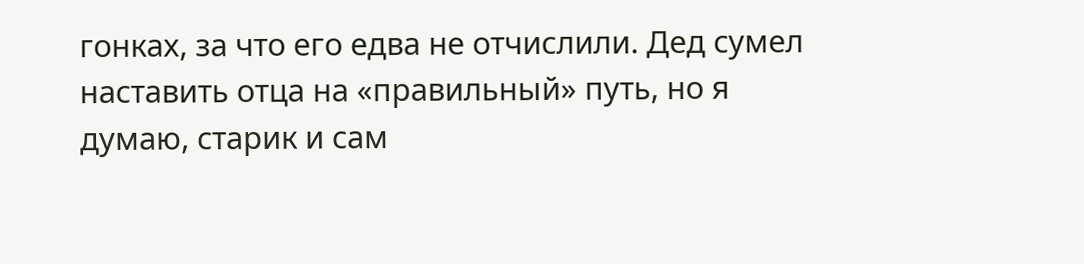гонках, за что его едва не отчислили. Дед сумел наставить отца на «правильный» путь, но я думаю, старик и сам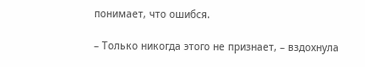понимает, что ошибся.

– Только никогда этого не признает, – вздохнула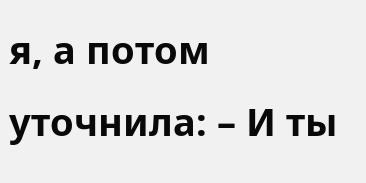я, а потом уточнила: – И ты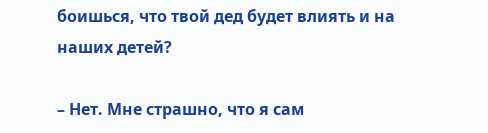боишься, что твой дед будет влиять и на наших детей?

– Нет. Мне страшно, что я сам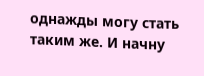однажды могу стать таким же. И начну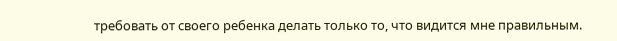требовать от своего ребенка делать только то, что видится мне правильным.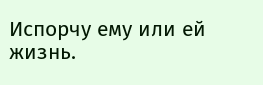Испорчу ему или ей жизнь.